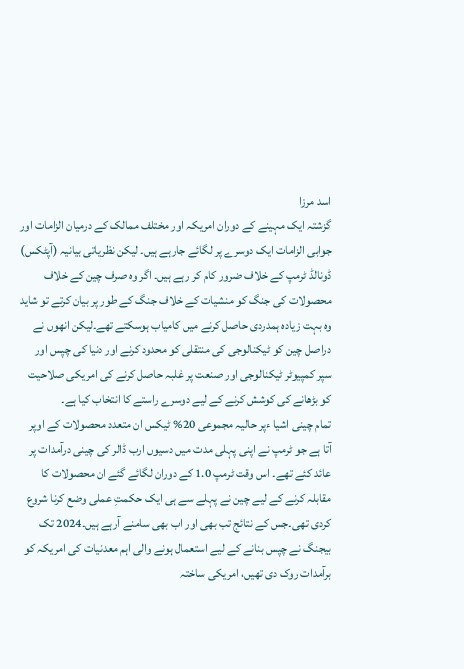اسد مرزا
گزشتہ ایک مہینے کے دوران امریکہ اور مختلف ممالک کے درمیان الزامات اور جوابی الزامات ایک دوسرے پر لگائے جارہے ہیں۔ لیکن نظریاتی بیانیہ (آپٹکس) ڈونالڈ ٹرمپ کے خلاف ضرور کام کر رہے ہیں۔ اگر وہ صرف چین کے خلاف محصولات کی جنگ کو منشیات کے خلاف جنگ کے طور پر بیان کرتے تو شاید وہ بہت زیادہ ہمدردی حاصل کرنے میں کامیاب ہوسکتے تھے۔لیکن انھوں نے دراصل چین کو ٹیکنالوجی کی منتقلی کو محدود کرنے اور دنیا کی چپس اور سپر کمپیوٹر ٹیکنالوجی اور صنعت پر غلبہ حاصل کرنے کی امریکی صلاحیت کو بڑھانے کی کوشش کرنے کے لیے دوسرے راستے کا انتخاب کیا ہے۔
تمام چینی اشیا ءپر حالیہ مجموعی 20% ٹیکس ان متعدد محصولات کے اوپر آتا ہے جو ٹرمپ نے اپنی پہلی مدت میں دسیوں ارب ڈالر کی چینی درآمدات پر عائد کئے تھے۔ اس وقت ٹرمپ 1.0 کے دوران لگائے گئے ان محصولات کا مقابلہ کرنے کے لیے چین نے پہلے سے ہی ایک حکمتِ عملی وضع کرنا شروع کردی تھی۔جس کے نتائج تب بھی اور اب بھی سامنے آرہے ہیں۔2024 تک بیجنگ نے چپس بنانے کے لیے استعمال ہونے والی اہم معدنیات کی امریکہ کو برآمدات روک دی تھیں، امریکی ساختہ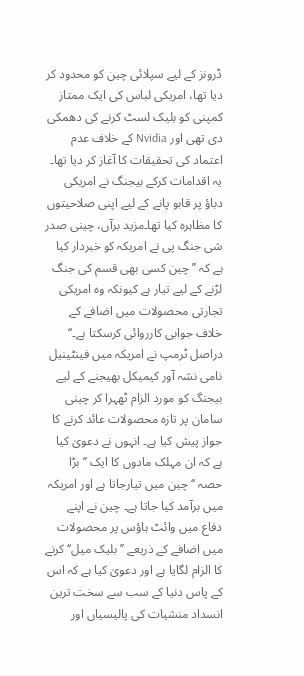ڈرونز کے لیے سپلائی چین کو محدود کر دیا تھا، امریکی لباس کی ایک ممتاز کمپنی کو بلیک لسٹ کرنے کی دھمکی دی تھی اور Nvidia کے خلاف عدم اعتماد کی تحقیقات کا آغاز کر دیا تھا۔ یہ اقدامات کرکے بیجنگ نے امریکی دباؤ پر قابو پانے کے لیے اپنی صلاحیتوں کا مظاہرہ کیا تھا۔مزید برآں، چینی صدر شی جنگ پی نے امریکہ کو خبردار کیا ہے کہ ’’چین کسی بھی قسم کی جنگ لڑنے کے لیے تیار ہے کیونکہ وہ امریکی تجارتی محصولات میں اضافے کے خلاف جوابی کارروائی کرسکتا ہے۔‘‘
دراصل ٹرمپ نے امریکہ میں فینٹینیل نامی نشہ آور کیمیکل بھیجنے کے لیے بیجنگ کو مورد الزام ٹھہرا کر چینی سامان پر تازہ محصولات عائد کرنے کا جواز پیش کیا ہے۔ انہوں نے دعویٰ کیا ہے کہ ان مہلک مادوں کا ایک ’’بڑا حصہ ‘‘چین میں تیارجاتا ہے اور امریکہ میں برآمد کیا جاتا ہے۔ چین نے اپنے دفاع میں وائٹ ہاؤس پر محصولات میں اضافے کے ذریعے ’’بلیک میل‘‘ کرنے کا الزام لگایا ہے اور دعویٰ کیا ہے کہ اس کے پاس دنیا کے سب سے سخت ترین انسداد منشیات کی پالیسیاں اور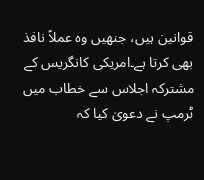قوانین ہیں، جنھیں وہ عملاً نافذ بھی کرتا ہے۔امریکی کانگریس کے مشترکہ اجلاس سے خطاب میں ٹرمپ نے دعویٰ کیا کہ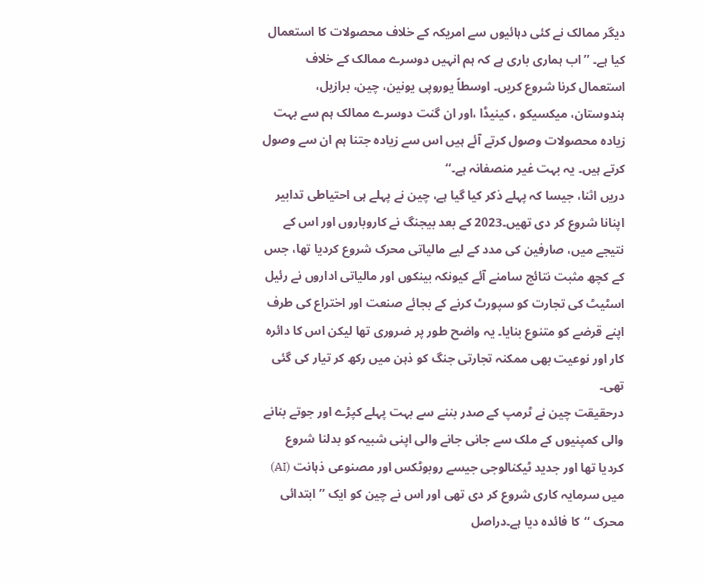دیگر ممالک نے کئی دہائیوں سے امریکہ کے خلاف محصولات کا استعمال کیا ہے۔ ’’اب ہماری باری ہے کہ ہم انہیں دوسرے ممالک کے خلاف استعمال کرنا شروع کریں۔ اوسطاً یوروپی یونین، چین، برازیل، ہندوستان، میکسیکو ، کینیڈا ،اور ان گنت دوسرے ممالک ہم سے بہت زیادہ محصولات وصول کرتے آئے ہیں اس سے زیادہ جتنا ہم ان سے وصول کرتے ہیں۔ یہ بہت غیر منصفانہ ہے۔‘‘
دریں اثنا، جیسا کہ پہلے ذکر کیا گیا ہے، چین نے پہلے ہی احتیاطی تدابیر اپنانا شروع کر دی تھیں۔2023 کے بعد بیجنگ نے کاروباروں اور اس کے نتیجے میں، صارفین کی مدد کے لیے مالیاتی محرک شروع کردیا تھا، جس کے کچھ مثبت نتائج سامنے آئے کیونکہ بینکوں اور مالیاتی اداروں نے رئیل اسٹیٹ کی تجارت کو سپورٹ کرنے کے بجائے صنعت اور اختراع کی طرف اپنے قرضے کو متنوع بنایا۔ یہ واضح طور پر ضروری تھا لیکن اس کا دائرہ کار اور نوعیت بھی ممکنہ تجارتی جنگ کو ذہن میں رکھ کر تیار کی گئی تھی۔
درحقیقت چین نے ٹرمپ کے صدر بننے سے بہت پہلے کپڑے اور جوتے بنانے والی کمپنیوں کے ملک سے جانی جانے والی اپنی شبیہ کو بدلنا شروع کردیا تھا اور جدید ٹیکنالوجی جیسے روبوٹکس اور مصنوعی ذہانت (AI) میں سرمایہ کاری شروع کر دی تھی اور اس نے چین کو ایک ’’ابتدائی محرک ‘‘کا فائدہ دیا ہے۔دراصل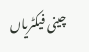چینی فیکٹریاں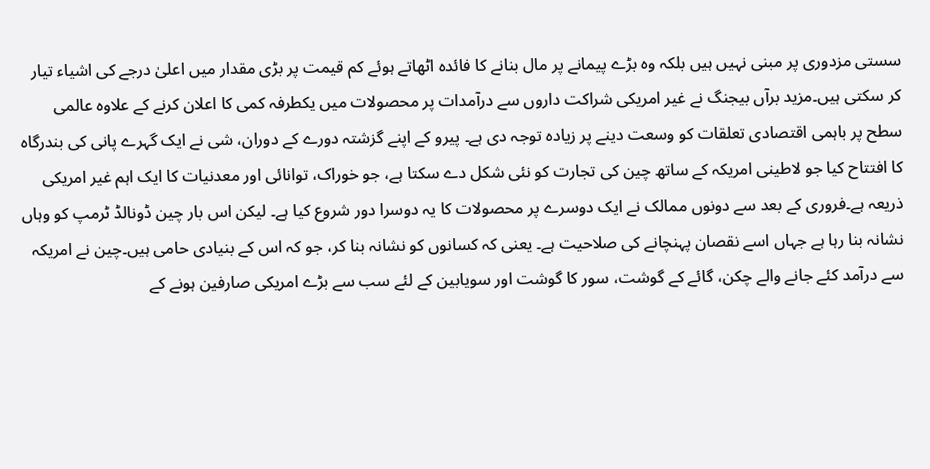سستی مزدوری پر مبنی نہیں ہیں بلکہ وہ بڑے پیمانے پر مال بنانے کا فائدہ اٹھاتے ہوئے کم قیمت پر بڑی مقدار میں اعلیٰ درجے کی اشیاء تیار کر سکتی ہیں۔مزید برآں بیجنگ نے غیر امریکی شراکت داروں سے درآمدات پر محصولات میں یکطرفہ کمی کا اعلان کرنے کے علاوہ عالمی سطح پر باہمی اقتصادی تعلقات کو وسعت دینے پر زیادہ توجہ دی ہے۔ پیرو کے اپنے گزشتہ دورے کے دوران، شی نے ایک گہرے پانی کی بندرگاہ کا افتتاح کیا جو لاطینی امریکہ کے ساتھ چین کی تجارت کو نئی شکل دے سکتا ہے، جو خوراک، توانائی اور معدنیات کا ایک اہم غیر امریکی ذریعہ ہے۔فروری کے بعد سے دونوں ممالک نے ایک دوسرے پر محصولات کا یہ دوسرا دور شروع کیا ہے۔ لیکن اس بار چین ڈونالڈ ٹرمپ کو وہاں نشانہ بنا رہا ہے جہاں اسے نقصان پہنچانے کی صلاحیت ہے۔ یعنی کہ کسانوں کو نشانہ بنا کر، جو کہ اس کے بنیادی حامی ہیں۔چین نے امریکہ سے درآمد کئے جانے والے چکن، گائے کے گوشت، سور کا گوشت اور سویابین کے لئے سب سے بڑے امریکی صارفین ہونے کے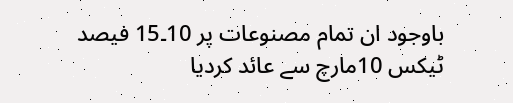باوجود ان تمام مصنوعات پر 10۔15 فیصد ٹیکس 10مارچ سے عائد کردیا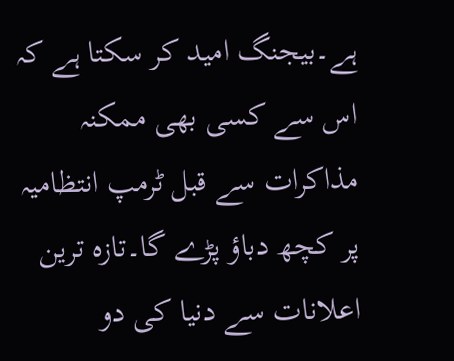ہے۔بیجنگ امید کر سکتا ہے کہ اس سے کسی بھی ممکنہ مذاکرات سے قبل ٹرمپ انتظامیہ پر کچھ دباؤ پڑے گا۔تازہ ترین اعلانات سے دنیا کی دو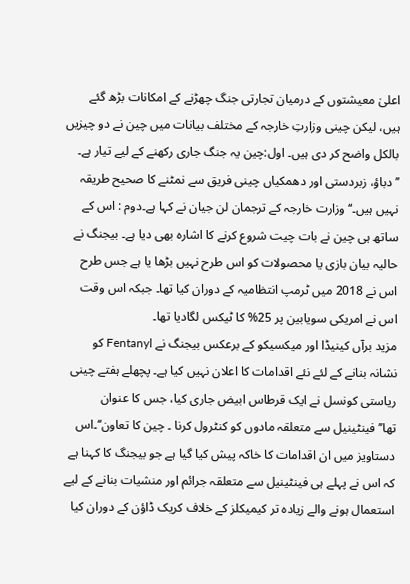اعلیٰ معیشتوں کے درمیان تجارتی جنگ چھڑنے کے امکانات بڑھ گئے ہیں، لیکن چینی وزارتِ خارجہ کے مختلف بیانات میں چین نے دو چیزیں بالکل واضح کر دی ہیں۔ اول:چین یہ جنگ جاری رکھنے کے لیے تیار ہے۔ ’’دباؤ، زبردستی اور دھمکیاں چینی فریق سے نمٹنے کا صحیح طریقہ نہیں ہیں۔‘‘ وزارت خارجہ کے ترجمان لن جیان نے کہا ہے۔دوم : اس کے ساتھ ہی چین نے بات چیت شروع کرنے کا اشارہ بھی دیا ہے۔ بیجنگ نے حالیہ بیان بازی یا محصولات کو اس طرح نہیں بڑھا یا ہے جس طرح اس نے 2018 میں ٹرمپ انتظامیہ کے دوران کیا تھا۔ جبکہ اس وقت اس نے امریکی سویابین پر 25% کا ٹیکس لگادیا تھا۔
مزید برآں کینیڈا اور میکسیکو کے برعکس بیجنگ نے Fentanyl کو نشانہ بنانے کے لئے نئے اقدامات کا اعلان نہیں کیا ہے۔ پچھلے ہفتے چینی ریاستی کونسل نے ایک قرطاس ابیض جاری کیا، جس کا عنوان تھا’’فینٹینیل سے متعلقہ مادوں کو کنٹرول کرنا ۔ چین کا تعاون‘‘۔اس دستاویز میں ان اقدامات کا خاکہ پیش کیا گیا ہے جو بیجنگ کا کہنا ہے کہ اس نے پہلے ہی فینٹینیل سے متعلقہ جرائم اور منشیات بنانے کے لیے استعمال ہونے والے زیادہ تر کیمیکلز کے خلاف کریک ڈاؤن کے دوران کیا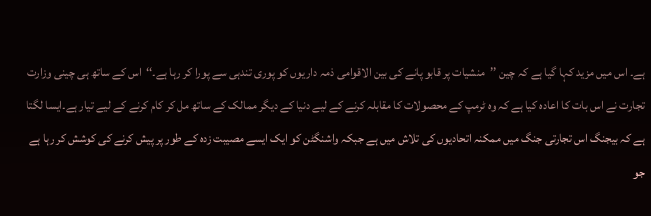ہے۔ اس میں مزید کہا گیا ہے کہ چین ’’منشیات پر قابو پانے کی بین الاقوامی ذمہ داریوں کو پوری تندہی سے پورا کر رہا ہے۔‘‘اس کے ساتھ ہی چینی وزارت تجارت نے اس بات کا اعادہ کیا ہے کہ وہ ٹرمپ کے محصولات کا مقابلہ کرنے کے لیے دنیا کے دیگر ممالک کے ساتھ مل کر کام کرنے کے لیے تیار ہے۔ایسا لگتا ہے کہ بیجنگ اس تجارتی جنگ میں ممکنہ اتحادیوں کی تلاش میں ہے جبکہ واشنگٹن کو ایک ایسے مصیبت زدہ کے طور پر پیش کرنے کی کوشش کر رہا ہے جو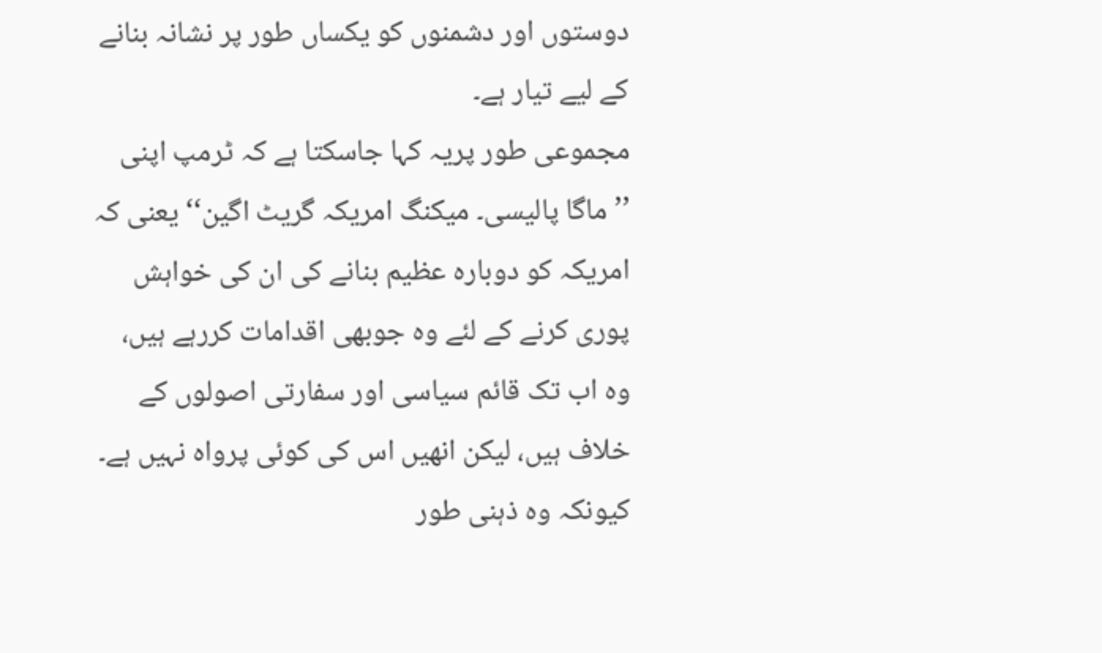دوستوں اور دشمنوں کو یکساں طور پر نشانہ بنانے کے لیے تیار ہے۔
مجموعی طور پریہ کہا جاسکتا ہے کہ ٹرمپ اپنی ’’ماگا پالیسی۔ میکنگ امریکہ گریٹ اگین‘‘ یعنی کہ امریکہ کو دوبارہ عظیم بنانے کی ان کی خواہش پوری کرنے کے لئے وہ جوبھی اقدامات کررہے ہیں، وہ اب تک قائم سیاسی اور سفارتی اصولوں کے خلاف ہیں، لیکن انھیں اس کی کوئی پرواہ نہیں ہے۔ کیونکہ وہ ذہنی طور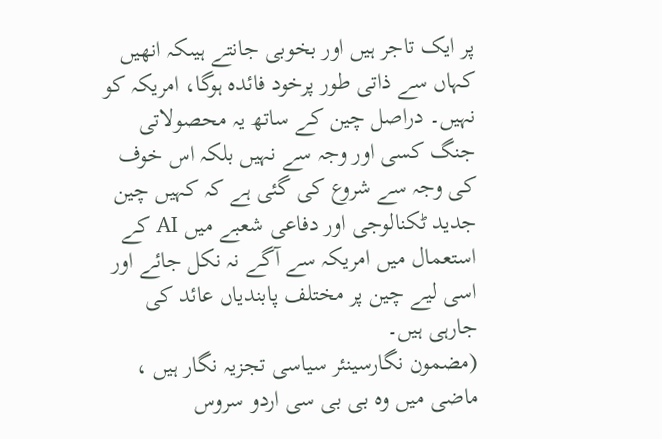پر ایک تاجر ہیں اور بخوبی جانتے ہیںکہ انھیں کہاں سے ذاتی طور پرخود فائدہ ہوگا، امریکہ کو نہیں۔ دراصل چین کے ساتھ یہ محصولاتی جنگ کسی اور وجہ سے نہیں بلکہ اس خوف کی وجہ سے شروع کی گئی ہے کہ کہیں چین جدید ٹکنالوجی اور دفاعی شعبے میں AI کے استعمال میں امریکہ سے آگے نہ نکل جائے اور اسی لیے چین پر مختلف پابندیاں عائد کی جارہی ہیں۔
(مضمون نگارسینئر سیاسی تجزیہ نگار ہیں ، ماضی میں وہ بی بی سی اردو سروس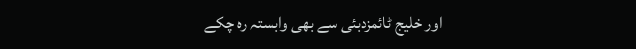اور خلیج ٹائمزدبئی سے بھی وابستہ رہ چکے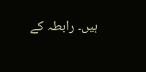ہیں۔ رابطہ کے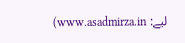لیے: www.asadmirza.in)